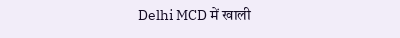Delhi MCD में खाली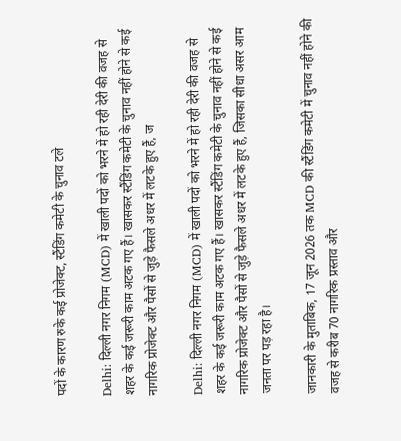पदों के कारण रुके कई प्रोजेक्ट, स्टैंडिंग कमेटी के चुनाव टले

Delhi: दिल्ली नगर निगम (MCD) में खाली पदों को भरने में हो रही देरी की वजह से शहर के कई जरूरी काम अटक गए हैं। खासकर स्टैंडिंग कमेटी के चुनाव नहीं होने से कई नागरिक प्रोजेक्ट और पैसों से जुड़े फैसले अधर में लटके हुए हैं, ज

Delhi: दिल्ली नगर निगम (MCD) में खाली पदों को भरने में हो रही देरी की वजह से शहर के कई जरूरी काम अटक गए हैं। खासकर स्टैंडिंग कमेटी के चुनाव नहीं होने से कई नागरिक प्रोजेक्ट और पैसों से जुड़े फैसले अधर में लटके हुए हैं, जिसका सीधा असर आम जनता पर पड़ रहा है।

जानकारी के मुताबिक, 17 जून 2026 तक MCD की स्टैंडिंग कमेटी में चुनाव नहीं होने की वजह से करीब 70 नागरिक प्रस्ताव और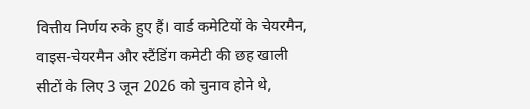वित्तीय निर्णय रुके हुए हैं। वार्ड कमेटियों के चेयरमैन, वाइस-चेयरमैन और स्टैंडिंग कमेटी की छह खाली सीटों के लिए 3 जून 2026 को चुनाव होने थे,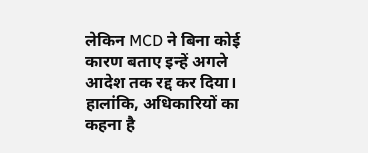लेकिन MCD ने बिना कोई कारण बताए इन्हें अगले आदेश तक रद्द कर दिया। हालांकि, अधिकारियों का कहना है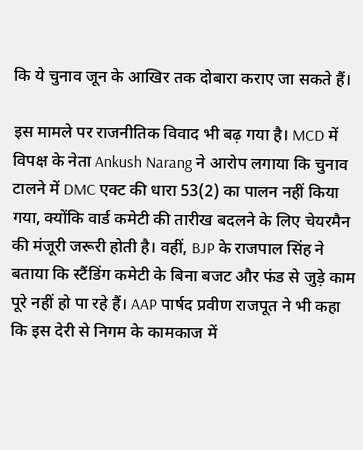कि ये चुनाव जून के आखिर तक दोबारा कराए जा सकते हैं।

इस मामले पर राजनीतिक विवाद भी बढ़ गया है। MCD में विपक्ष के नेता Ankush Narang ने आरोप लगाया कि चुनाव टालने में DMC एक्ट की धारा 53(2) का पालन नहीं किया गया, क्योंकि वार्ड कमेटी की तारीख बदलने के लिए चेयरमैन की मंजूरी जरूरी होती है। वहीं, BJP के राजपाल सिंह ने बताया कि स्टैंडिंग कमेटी के बिना बजट और फंड से जुड़े काम पूरे नहीं हो पा रहे हैं। AAP पार्षद प्रवीण राजपूत ने भी कहा कि इस देरी से निगम के कामकाज में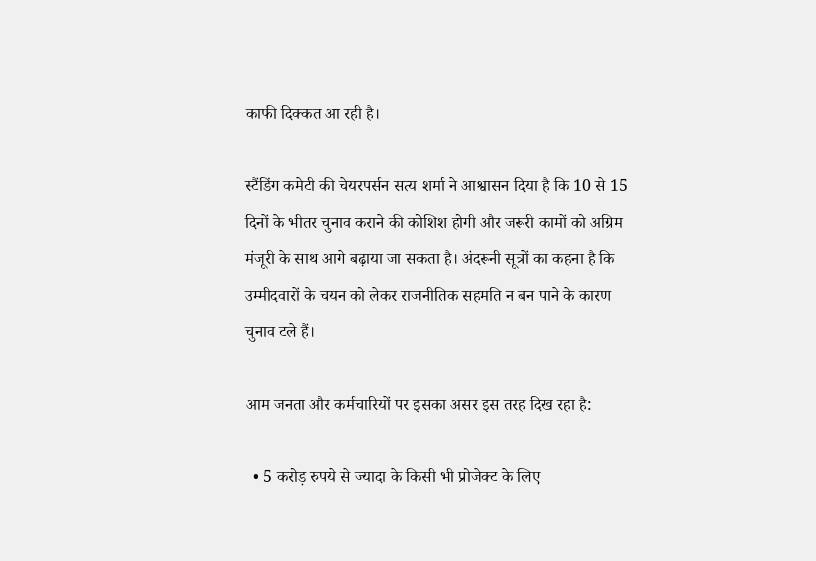काफी दिक्कत आ रही है।

स्टैंडिंग कमेटी की चेयरपर्सन सत्य शर्मा ने आश्वासन दिया है कि 10 से 15 दिनों के भीतर चुनाव कराने की कोशिश होगी और जरूरी कामों को अग्रिम मंजूरी के साथ आगे बढ़ाया जा सकता है। अंदरूनी सूत्रों का कहना है कि उम्मीदवारों के चयन को लेकर राजनीतिक सहमति न बन पाने के कारण चुनाव टले हैं।

आम जनता और कर्मचारियों पर इसका असर इस तरह दिख रहा है:

  • 5 करोड़ रुपये से ज्यादा के किसी भी प्रोजेक्ट के लिए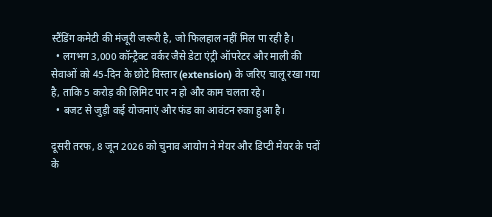स्टैंडिंग कमेटी की मंजूरी जरूरी है, जो फिलहाल नहीं मिल पा रही है।
  • लगभग 3,000 कॉन्ट्रैक्ट वर्कर जैसे डेटा एंट्री ऑपरेटर और माली की सेवाओं को 45-दिन के छोटे विस्तार (extension) के जरिए चालू रखा गया है, ताकि 5 करोड़ की लिमिट पार न हो और काम चलता रहे।
  • बजट से जुड़ी कई योजनाएं और फंड का आवंटन रुका हुआ है।

दूसरी तरफ, 8 जून 2026 को चुनाव आयोग ने मेयर और डिप्टी मेयर के पदों के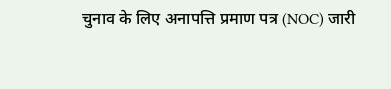चुनाव के लिए अनापत्ति प्रमाण पत्र (NOC) जारी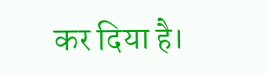कर दिया है।